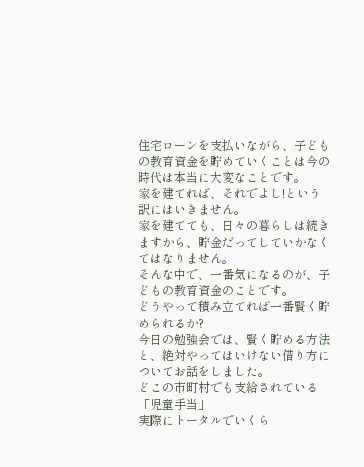住宅ローンを支払いながら、子どもの教育資金を貯めていくことは今の時代は本当に大変なことです。
家を建てれば、それでよし!という訳にはいきません。
家を建てても、日々の暮らしは続きますから、貯金だってしていかなくてはなりません。
そんな中で、一番気になるのが、子どもの教育資金のことです。
どうやって積み立てれば一番賢く貯められるか?
今日の勉強会では、賢く貯める方法と、絶対やってはいけない借り方についてお話をしました。
どこの市町村でも支給されている「児童手当」
実際にトータルでいくら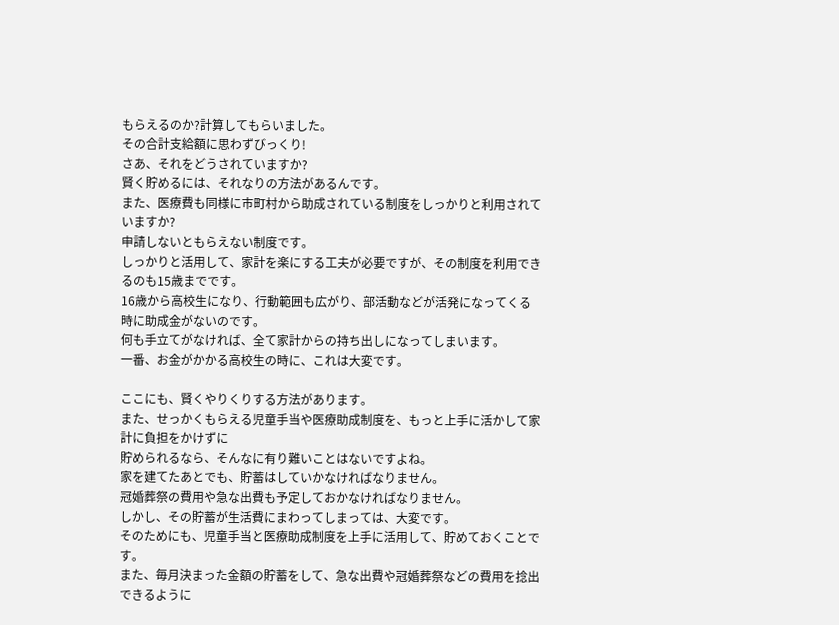もらえるのか?計算してもらいました。
その合計支給額に思わずびっくり!
さあ、それをどうされていますか?
賢く貯めるには、それなりの方法があるんです。
また、医療費も同様に市町村から助成されている制度をしっかりと利用されていますか?
申請しないともらえない制度です。
しっかりと活用して、家計を楽にする工夫が必要ですが、その制度を利用できるのも15歳までです。
16歳から高校生になり、行動範囲も広がり、部活動などが活発になってくる時に助成金がないのです。
何も手立てがなければ、全て家計からの持ち出しになってしまいます。
一番、お金がかかる高校生の時に、これは大変です。

ここにも、賢くやりくりする方法があります。
また、せっかくもらえる児童手当や医療助成制度を、もっと上手に活かして家計に負担をかけずに
貯められるなら、そんなに有り難いことはないですよね。
家を建てたあとでも、貯蓄はしていかなければなりません。
冠婚葬祭の費用や急な出費も予定しておかなければなりません。
しかし、その貯蓄が生活費にまわってしまっては、大変です。
そのためにも、児童手当と医療助成制度を上手に活用して、貯めておくことです。
また、毎月決まった金額の貯蓄をして、急な出費や冠婚葬祭などの費用を捻出できるように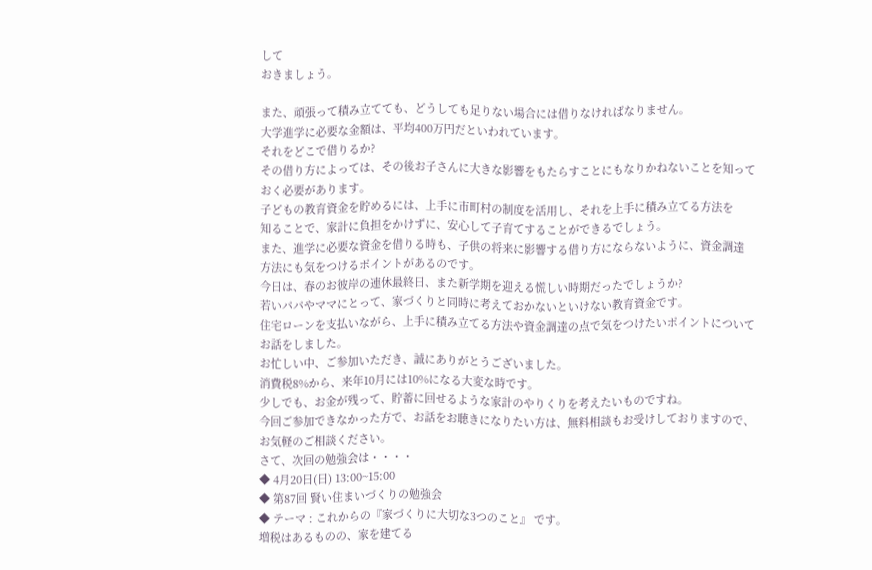して
おきましょう。

また、頑張って積み立てても、どうしても足りない場合には借りなければなりません。
大学進学に必要な金額は、平均400万円だといわれています。
それをどこで借りるか?
その借り方によっては、その後お子さんに大きな影響をもたらすことにもなりかねないことを知って
おく必要があります。
子どもの教育資金を貯めるには、上手に市町村の制度を活用し、それを上手に積み立てる方法を
知ることで、家計に負担をかけずに、安心して子育てすることができるでしょう。
また、進学に必要な資金を借りる時も、子供の将来に影響する借り方にならないように、資金調達
方法にも気をつけるポイントがあるのです。
今日は、春のお彼岸の連休最終日、また新学期を迎える慌しい時期だったでしょうか?
若いパパやママにとって、家づくりと同時に考えておかないといけない教育資金です。
住宅ローンを支払いながら、上手に積み立てる方法や資金調達の点で気をつけたいポイントについて
お話をしました。
お忙しい中、ご参加いただき、誠にありがとうございました。
消費税8%から、来年10月には10%になる大変な時です。
少しでも、お金が残って、貯蓄に回せるような家計のやりくりを考えたいものですね。
今回ご参加できなかった方で、お話をお聴きになりたい方は、無料相談もお受けしておりますので、
お気軽のご相談ください。
さて、次回の勉強会は・・・・
◆ 4月20日(日) 13:00~15:00
◆ 第87回 賢い住まいづくりの勉強会
◆ テーマ : これからの『家づくりに大切な3つのこと』 です。
増税はあるものの、家を建てる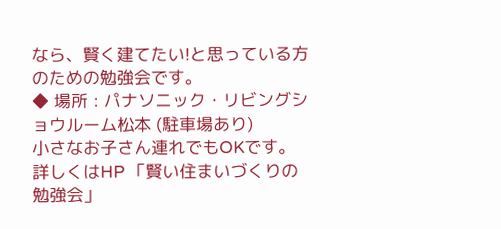なら、賢く建てたい!と思っている方のための勉強会です。
◆ 場所 : パナソニック・リビングショウルーム松本 (駐車場あり)
小さなお子さん連れでもOKです。
詳しくはHP 「賢い住まいづくりの勉強会」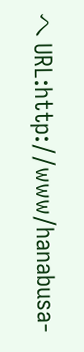へ URL:http://www/hanabusa-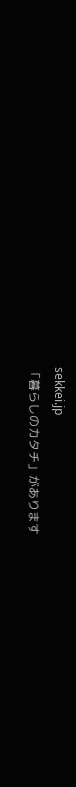sekkei.jp
「暮らしのカタチ」があります